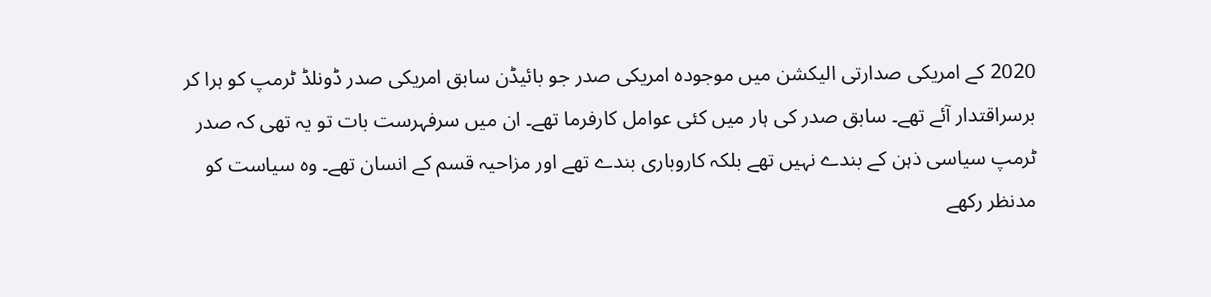2020 کے امریکی صدارتی الیکشن میں موجودہ امریکی صدر جو بائیڈن سابق امریکی صدر ڈونلڈ ٹرمپ کو ہرا کر برسراقتدار آئے تھے۔ سابق صدر کی ہار میں کئی عوامل کارفرما تھے۔ ان میں سرفہرست بات تو یہ تھی کہ صدر ٹرمپ سیاسی ذہن کے بندے نہیں تھے بلکہ کاروباری بندے تھے اور مزاحیہ قسم کے انسان تھے۔ وہ سیاست کو مدنظر رکھے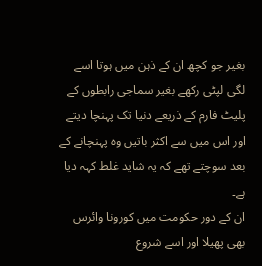بغیر جو کچھ ان کے ذہن میں ہوتا اسے لگی لپٹی رکھے بغیر سماجی رابطوں کے پلیٹ فارم کے ذریعے دنیا تک پہنچا دیتے اور اس میں سے اکثر باتیں وہ پہنچانے کے بعد سوچتے تھے کہ یہ شاید غلط کہہ دیا ہے۔
ان کے دور حکومت میں کورونا وائرس بھی پھیلا اور اسے شروع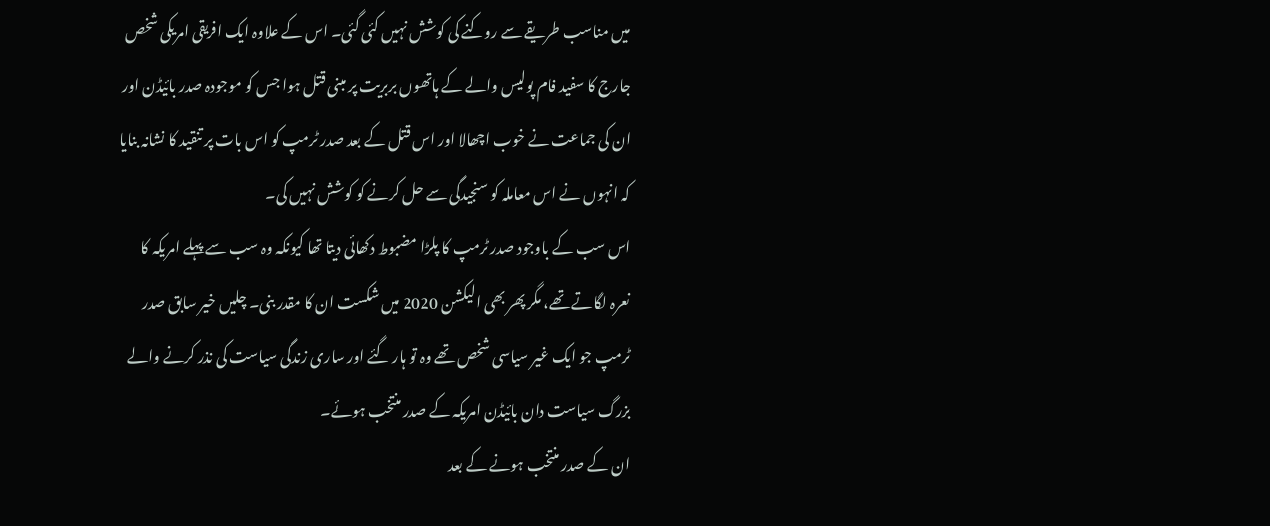میں مناسب طریقے سے روکنے کی کوشش نہیں کئی گئی۔ اس کے علاوہ ایک افریقی امریکی شخص جارج کا سفید فام پولیس والے کے ہاتھوں بربریت پر مبنی قتل ہوا جس کو موجودہ صدر بائیڈن اور ان کی جماعت نے خوب اچھالا اور اس قتل کے بعد صدر ٹرمپ کو اس بات پر تنقید کا نشانہ بنایا کہ انہوں نے اس معاملہ کو سنجیدگی سے حل کرنے کو کوشش نہیں کی۔
اس سب کے باوجود صدر ٹرمپ کا پلڑا مضبوط دکھائی دیتا تھا کیونکہ وہ سب سے پہلے امریکہ کا نعرہ لگاتے تھے، مگر پھر بھی الیکشن 2020 میں شکست ان کا مقدر بنی۔ چلیں خیر سابق صدر ٹرمپ جو ایک غیر سیاسی شخص تھے وہ تو ہار گئے اور ساری زندگی سیاست کی نذر کرنے والے بزرگ سیاست دان بائیڈن امریکہ کے صدر منتخب ہوئے۔
ان کے صدر منتخب ہونے کے بعد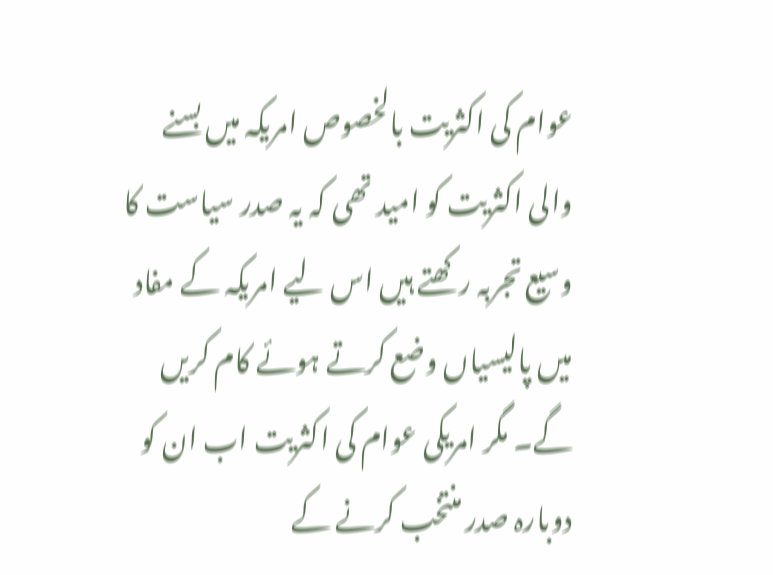عوام کی اکثریت بالخصوص امریکہ میں بسنے والی اکثریت کو امید تھی کہ یہ صدر سیاست کا وسیع تجربہ رکھتے ہیں اس لیے امریکہ کے مفاد میں پالیسیاں وضع کرتے ہوئے کام کریں گے۔ مگر امریکی عوام کی اکثریت اب ان کو دوبارہ صدر منتخب کرنے کے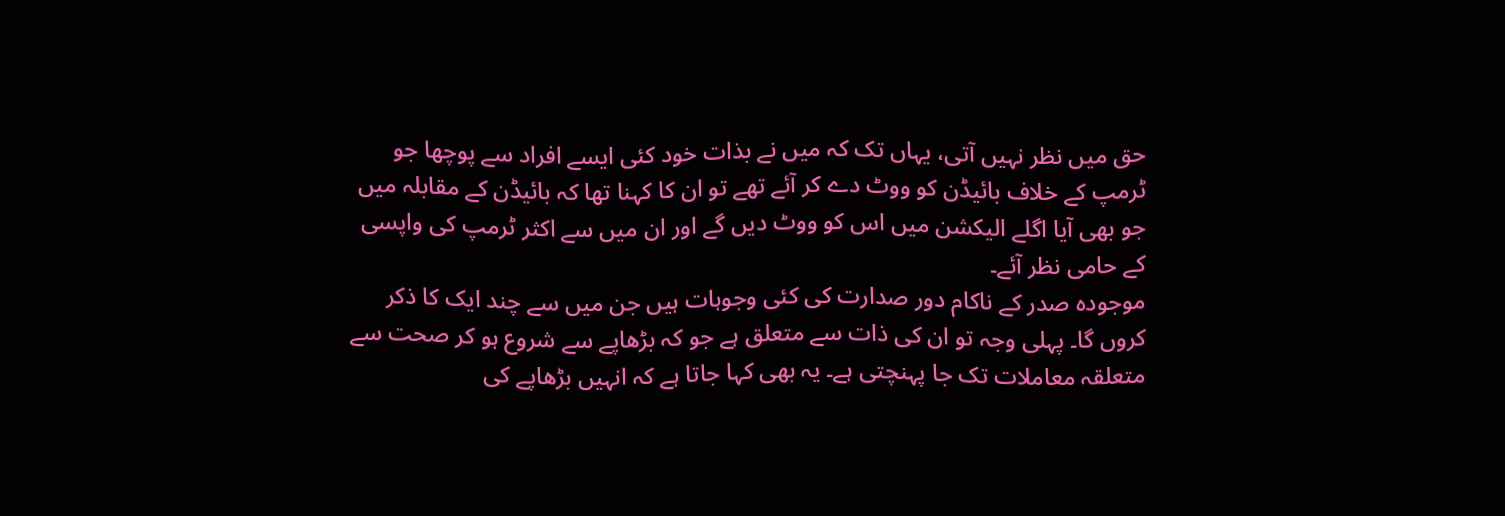حق میں نظر نہیں آتی، یہاں تک کہ میں نے بذات خود کئی ایسے افراد سے پوچھا جو ٹرمپ کے خلاف بائیڈن کو ووٹ دے کر آئے تھے تو ان کا کہنا تھا کہ بائیڈن کے مقابلہ میں جو بھی آیا اگلے الیکشن میں اس کو ووٹ دیں گے اور ان میں سے اکثر ٹرمپ کی واپسی کے حامی نظر آئے۔
موجودہ صدر کے ناکام دور صدارت کی کئی وجوہات ہیں جن میں سے چند ایک کا ذکر کروں گا۔ پہلی وجہ تو ان کی ذات سے متعلق ہے جو کہ بڑھاپے سے شروع ہو کر صحت سے متعلقہ معاملات تک جا پہنچتی ہے۔ یہ بھی کہا جاتا ہے کہ انہیں بڑھاپے کی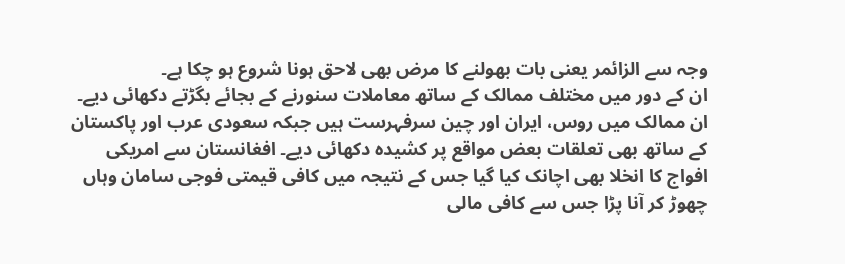وجہ سے الزائمر یعنی بات بھولنے کا مرض بھی لاحق ہونا شروع ہو چکا ہے۔
ان کے دور میں مختلف ممالک کے ساتھ معاملات سنورنے کے بجائے بگڑتے دکھائی دیے۔ ان ممالک میں روس، ایران اور چین سرفہرست ہیں جبکہ سعودی عرب اور پاکستان کے ساتھ بھی تعلقات بعض مواقع پر کشیدہ دکھائی دیے۔ افغانستان سے امریکی افواج کا انخلا بھی اچانک کیا گیا جس کے نتیجہ میں کافی قیمتی فوجی سامان وہاں چھوڑ کر آنا پڑا جس سے کافی مالی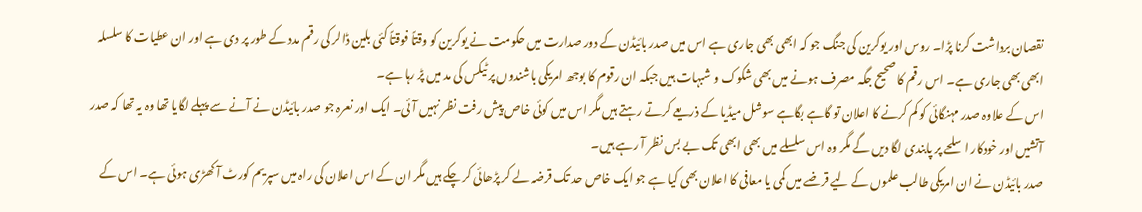نقصان برداشت کرنا پڑا۔ روس اور یوکرین کی جنگ جو کہ ابھی بھی جاری ہے اس میں صدر بائیڈن کے دور صدارت میں حکومت نے یوکرین کو وقتاً فوقتاً کئی بلین ڈالر کی رقم مدد کے طور پر دی ہے اور ان عطیات کا سلسلہ ابھی بھی جاری ہے۔ اس رقم کا صحیح جگہ مصرف ہونے میں بھی شکوک و شبہات ہیں جبکہ ان رقوم کا بوجھ امریکی باشندوں پر ٹیکس کی مد میں پڑ رہا ہے۔
اس کے علاوہ صدر مہنگائی کو کم کرنے کا اعلان تو گاہے بگاہے سوشل میڈیا کے ذریعے کرتے رہتے ہیں مگر اس میں کوئی خاص پیش رفت نظر نہیں آئی۔ ایک اور نعرہ جو صدر بائیڈن نے آنے سے پہلے لگایا تھا وہ یہ تھا کہ صدر آتشیں اور خودکار اسلحے پر پابندی لگا دیں گے مگر وہ اس سلسلے میں بھی ابھی تک بے بس نظر آ رہے ہیں۔
صدر بائیڈن نے ان امریکی طالب علموں کے لیے قرضے میں کمی یا معافی کا اعلان بھی کیا ہے جو ایک خاص حد تک قرضہ لے کر پڑھائی کر چکے ہیں مگر ان کے اس اعلان کی راہ میں سپریم کورٹ آ کھڑی ہوئی ہے۔ اس کے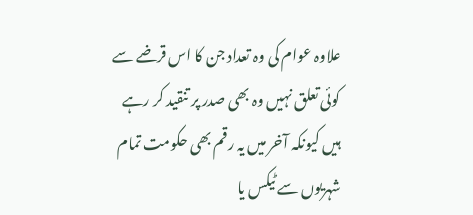علاوہ عوام کی وہ تعداد جن کا اس قرضے سے کوئی تعلق نہیں وہ بھی صدر پر تنقید کر رہے ہیں کیونکہ آخر میں یہ رقم بھی حکومت تمام شہریوں سے ٹیکس یا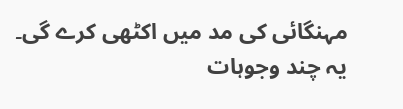مہنگائی کی مد میں اکٹھی کرے گی۔
یہ چند وجوہات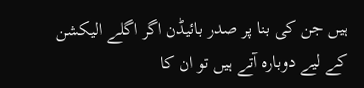ہیں جن کی بنا پر صدر بائیڈن اگر اگلے الیکشن کے لیے دوبارہ آتے ہیں تو ان کا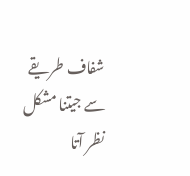شفاف طریقے سے جیتنا مشکل نظر آتا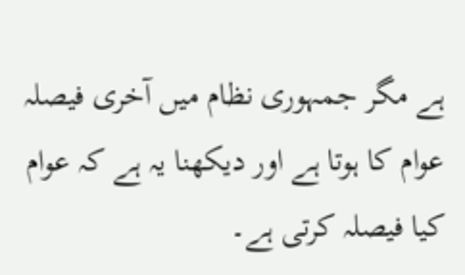ہے مگر جمہوری نظام میں آخری فیصلہ عوام کا ہوتا ہے اور دیکھنا یہ ہے کہ عوام کیا فیصلہ کرتی ہے۔